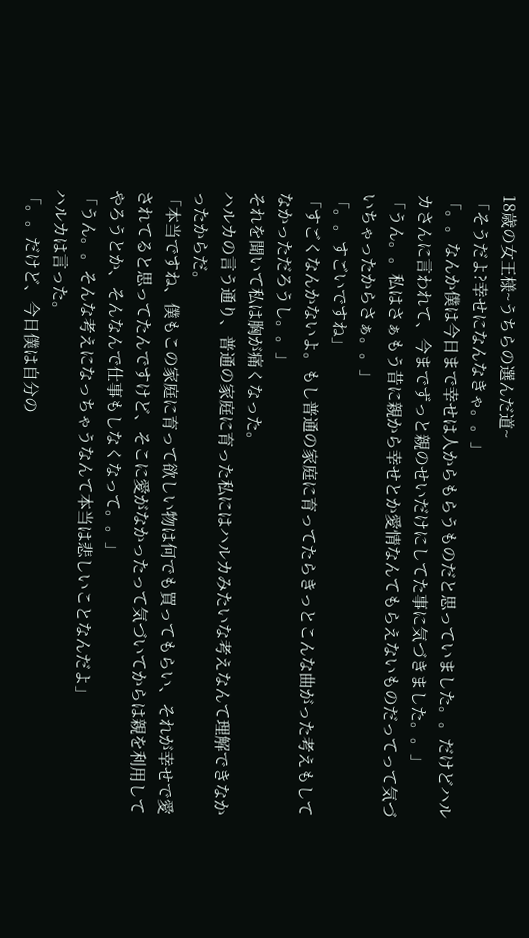18歳の女王様~うちらの選んだ道~
「そうだよ?幸せになんなきゃ。。」
「。。なんか僕は今日まで幸せは人からもらうものだと思っていました。。だけどハルカさんに言われて、今までずっと親のせいだけにしてた事に気づきました。。」
「うん。。私はさぁもう昔に親から幸せとか愛情なんてもらえないものだってって気づいちゃったからさぁ。。」
「。。すごいですね」
「すごくなんかないよ。もし普通の家庭に育ってたらきっとこんな曲がった考えもしてなかっただろうし。。」
それを聞いて私は胸が痛くなった。
ハルカの言う通り、普通の家庭に育った私にはハルカみたいな考えなんて理解できなかったからだ。
「本当ですね、僕もこの家庭に育って欲しい物は何でも買ってもらい、それが幸せで愛されてると思ってたんですけど、そこに愛がなかったって気づいてからは親を利用してやろうとか、そんなんで仕事もしなくなって。。」
「うん。。そんな考えになっちゃうなんて本当は悲しいことなんだよ」
ハルカは言った。
「。。だけど、今日僕は自分の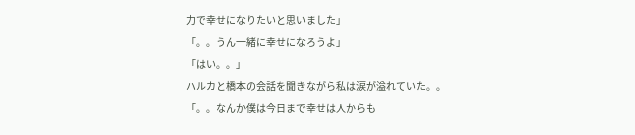力で幸せになりたいと思いました」
「。。うん一緒に幸せになろうよ」
「はい。。」
ハルカと橋本の会話を聞きながら私は涙が溢れていた。。
「。。なんか僕は今日まで幸せは人からも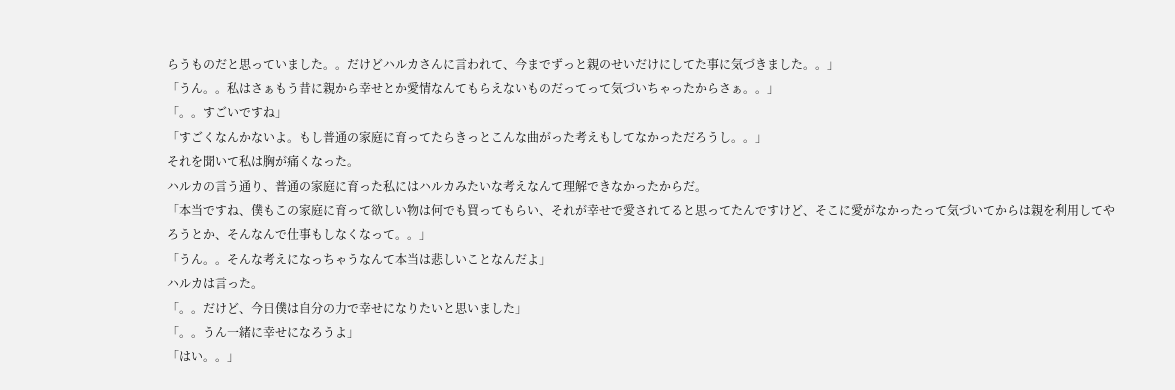らうものだと思っていました。。だけどハルカさんに言われて、今までずっと親のせいだけにしてた事に気づきました。。」
「うん。。私はさぁもう昔に親から幸せとか愛情なんてもらえないものだってって気づいちゃったからさぁ。。」
「。。すごいですね」
「すごくなんかないよ。もし普通の家庭に育ってたらきっとこんな曲がった考えもしてなかっただろうし。。」
それを聞いて私は胸が痛くなった。
ハルカの言う通り、普通の家庭に育った私にはハルカみたいな考えなんて理解できなかったからだ。
「本当ですね、僕もこの家庭に育って欲しい物は何でも買ってもらい、それが幸せで愛されてると思ってたんですけど、そこに愛がなかったって気づいてからは親を利用してやろうとか、そんなんで仕事もしなくなって。。」
「うん。。そんな考えになっちゃうなんて本当は悲しいことなんだよ」
ハルカは言った。
「。。だけど、今日僕は自分の力で幸せになりたいと思いました」
「。。うん一緒に幸せになろうよ」
「はい。。」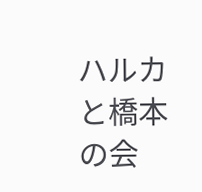ハルカと橋本の会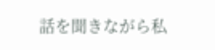話を聞きながら私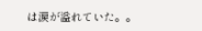は涙が溢れていた。。